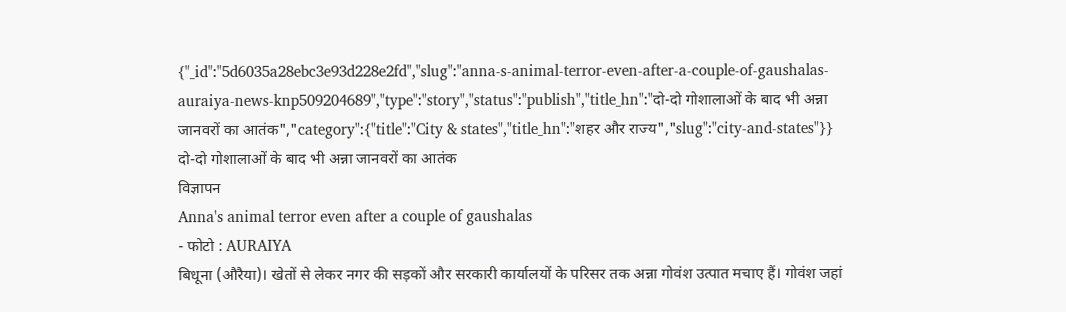{"_id":"5d6035a28ebc3e93d228e2fd","slug":"anna-s-animal-terror-even-after-a-couple-of-gaushalas-auraiya-news-knp509204689","type":"story","status":"publish","title_hn":"दो-दो गोशालाओं के बाद भी अन्ना जानवरों का आतंक","category":{"title":"City & states","title_hn":"शहर और राज्य","slug":"city-and-states"}}
दो-दो गोशालाओं के बाद भी अन्ना जानवरों का आतंक
विज्ञापन
Anna's animal terror even after a couple of gaushalas
- फोटो : AURAIYA
बिधूना (औरैया)। खेतों से लेकर नगर की सड़कों और सरकारी कार्यालयों के परिसर तक अन्ना गोवंश उत्पात मचाए हैं। गोवंश जहां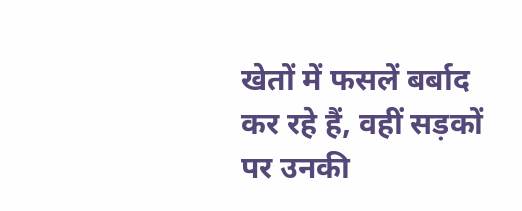खेतों में फसलें बर्बाद कर रहे हैं, वहीं सड़कों पर उनकी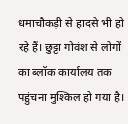धमाचौकड़ी से हादसे भी हो रहे हैं। छुट्टा गोवंश से लोगों का ब्लॉक कार्यालय तक पहुंचना मुश्किल हो गया है।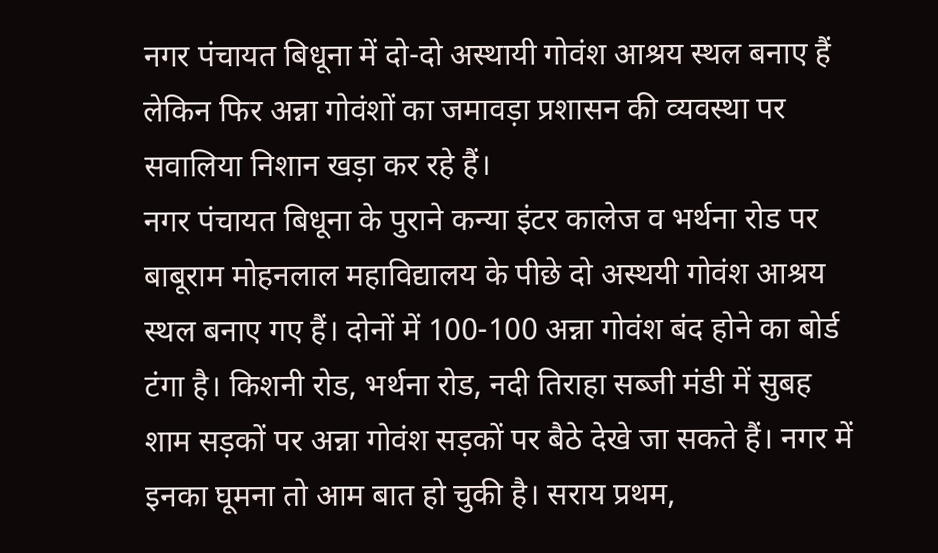नगर पंचायत बिधूना में दो-दो अस्थायी गोवंश आश्रय स्थल बनाए हैं लेकिन फिर अन्ना गोवंशों का जमावड़ा प्रशासन की व्यवस्था पर सवालिया निशान खड़ा कर रहे हैं।
नगर पंचायत बिधूना के पुराने कन्या इंटर कालेज व भर्थना रोड पर बाबूराम मोहनलाल महाविद्यालय के पीछे दो अस्थयी गोवंश आश्रय स्थल बनाए गए हैं। दोनों में 100-100 अन्ना गोवंश बंद होने का बोर्ड टंगा है। किशनी रोड, भर्थना रोड, नदी तिराहा सब्जी मंडी में सुबह शाम सड़कों पर अन्ना गोवंश सड़कों पर बैठे देखे जा सकते हैं। नगर में इनका घूमना तो आम बात हो चुकी है। सराय प्रथम,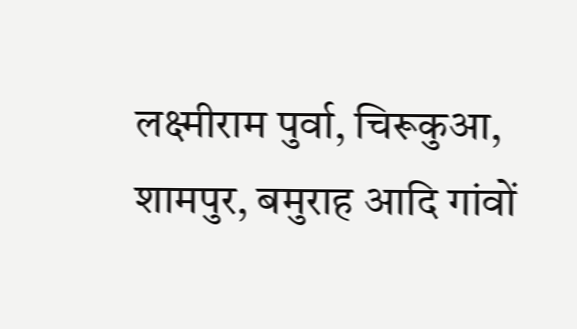लक्ष्मीराम पुर्वा, चिरूकुआ, शामपुर, बमुराह आदि गांवों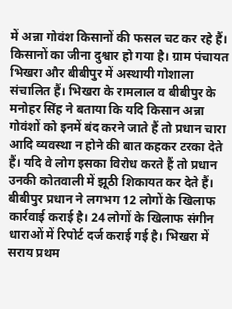में अन्ना गोवंश किसानों की फसल चट कर रहे हैं। किसानों का जीना दुश्वार हो गया है। ग्राम पंचायत भिखरा और बीबीपुर में अस्थायी गोशाला संचालित हैं। भिखरा के रामलाल व बीबीपुर के मनोहर सिंह ने बताया कि यदि किसान अन्ना गोवंशों को इनमें बंद करने जाते हैं तो प्रधान चारा आदि व्यवस्था न होने की बात कहकर टरका देते हैं। यदि वे लोग इसका विरोध करते हैं तो प्रधान उनकी कोतवाली में झूठी शिकायत कर देते हैं। बीबीपुर प्रधान ने लगभग 12 लोगों के खिलाफ कार्रवाई कराई है। 24 लोगों के खिलाफ संगीन धाराओं में रिपोर्ट दर्ज कराई गई है। भिखरा में सराय प्रथम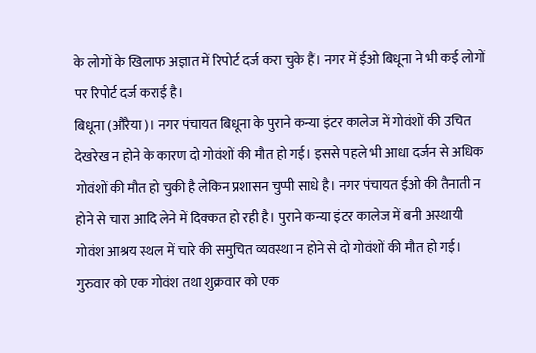के लोगों के खिलाफ अज्ञात में रिपोर्ट दर्ज करा चुके हैं। नगर में ईओ बिधूना ने भी कई लोगों पर रिपोर्ट दर्ज कराई है।
बिधूना (औरैया)। नगर पंचायत बिधूना के पुराने कन्या इंटर कालेज में गोवंशों की उचित देखरेख न होने के कारण दो गोवंशों की मौत हो गई। इससे पहले भी आधा दर्जन से अधिक गोवंशों की मौत हो चुकी है लेकिन प्रशासन चुप्पी साधे है। नगर पंचायत ईओ की तैनाती न होने से चारा आदि लेने में दिक्कत हो रही है। पुराने कन्या इंटर कालेज में बनी अस्थायी गोवंश आश्रय स्थल में चारे की समुचित व्यवस्था न होने से दो गोवंशों की मौत हो गई। गुरुवार को एक गोवंश तथा शुक्रवार को एक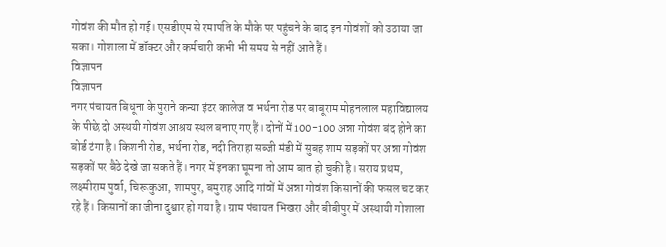गोवंश की मौत हो गई। एसडीएम से रमापति के मौके पर पहुंचने के बाद इन गोवंशों को उठाया जा सका। गोशाला में डॉक्टर और कर्मचारी कभी भी समय से नहीं आते हैं।
विज्ञापन
विज्ञापन
नगर पंचायत बिधूना के पुराने कन्या इंटर कालेज व भर्थना रोड पर बाबूराम मोहनलाल महाविद्यालय के पीछे दो अस्थयी गोवंश आश्रय स्थल बनाए गए हैं। दोनों में 100-100 अन्ना गोवंश बंद होने का बोर्ड टंगा है। किशनी रोड, भर्थना रोड, नदी तिराहा सब्जी मंडी में सुबह शाम सड़कों पर अन्ना गोवंश सड़कों पर बैठे देखे जा सकते हैं। नगर में इनका घूमना तो आम बात हो चुकी है। सराय प्रथम, लक्ष्मीराम पुर्वा, चिरूकुआ, शामपुर, बमुराह आदि गांवों में अन्ना गोवंश किसानों की फसल चट कर रहे हैं। किसानों का जीना दुश्वार हो गया है। ग्राम पंचायत भिखरा और बीबीपुर में अस्थायी गोशाला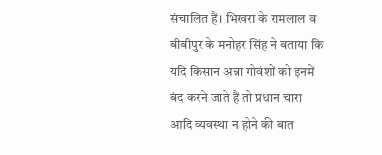संचालित हैं। भिखरा के रामलाल व बीबीपुर के मनोहर सिंह ने बताया कि यदि किसान अन्ना गोवंशों को इनमें बंद करने जाते हैं तो प्रधान चारा आदि व्यवस्था न होने की बात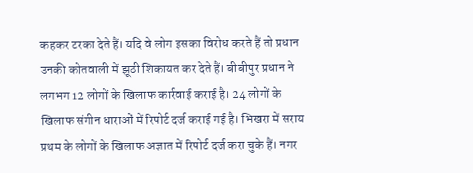कहकर टरका देते हैं। यदि वे लोग इसका विरोध करते हैं तो प्रधान उनकी कोतवाली में झूठी शिकायत कर देते हैं। बीबीपुर प्रधान ने लगभग 12 लोगों के खिलाफ कार्रवाई कराई है। 24 लोगों के खिलाफ संगीन धाराओं में रिपोर्ट दर्ज कराई गई है। भिखरा में सराय प्रथम के लोगों के खिलाफ अज्ञात में रिपोर्ट दर्ज करा चुके हैं। नगर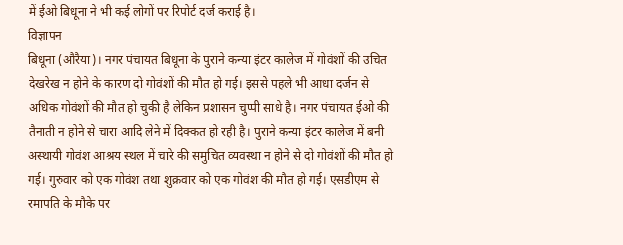में ईओ बिधूना ने भी कई लोगों पर रिपोर्ट दर्ज कराई है।
विज्ञापन
बिधूना (औरैया)। नगर पंचायत बिधूना के पुराने कन्या इंटर कालेज में गोवंशों की उचित देखरेख न होने के कारण दो गोवंशों की मौत हो गई। इससे पहले भी आधा दर्जन से अधिक गोवंशों की मौत हो चुकी है लेकिन प्रशासन चुप्पी साधे है। नगर पंचायत ईओ की तैनाती न होने से चारा आदि लेने में दिक्कत हो रही है। पुराने कन्या इंटर कालेज में बनी अस्थायी गोवंश आश्रय स्थल में चारे की समुचित व्यवस्था न होने से दो गोवंशों की मौत हो गई। गुरुवार को एक गोवंश तथा शुक्रवार को एक गोवंश की मौत हो गई। एसडीएम से रमापति के मौके पर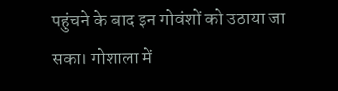पहुंचने के बाद इन गोवंशों को उठाया जा सका। गोशाला में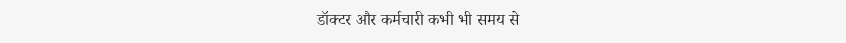डॉक्टर और कर्मचारी कभी भी समय से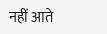नहीं आते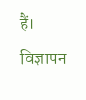हैं।
विज्ञापन